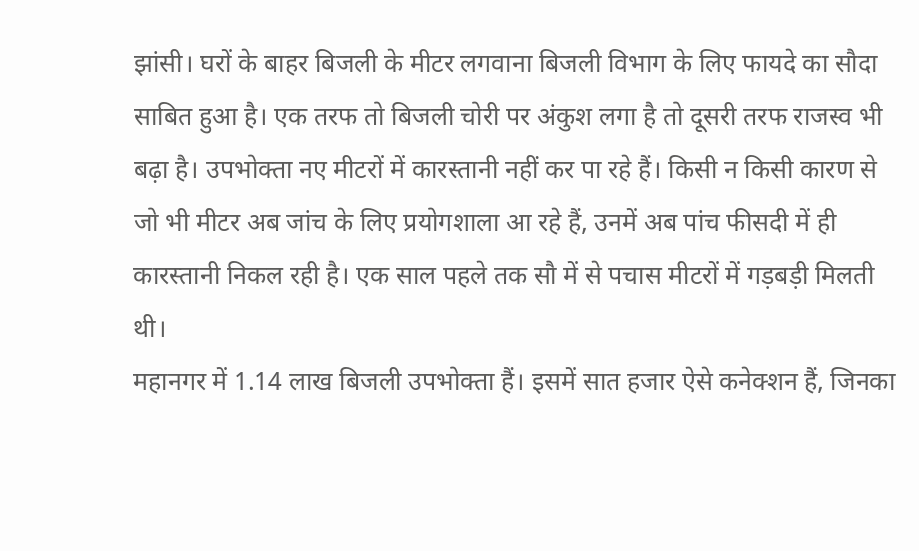झांसी। घरों के बाहर बिजली के मीटर लगवाना बिजली विभाग के लिए फायदे का सौदा साबित हुआ है। एक तरफ तो बिजली चोरी पर अंकुश लगा है तो दूसरी तरफ राजस्व भी बढ़ा है। उपभोक्ता नए मीटरों में कारस्तानी नहीं कर पा रहे हैं। किसी न किसी कारण से जो भी मीटर अब जांच के लिए प्रयोगशाला आ रहे हैं, उनमें अब पांच फीसदी में ही कारस्तानी निकल रही है। एक साल पहले तक सौ में से पचास मीटरों में गड़बड़ी मिलती थी।
महानगर में 1.14 लाख बिजली उपभोक्ता हैं। इसमें सात हजार ऐसे कनेक्शन हैं, जिनका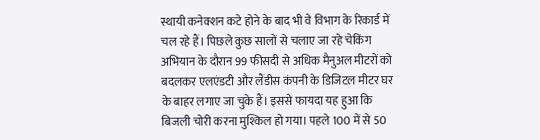स्थायी कनेक्शन कटे होने के बाद भी वे विभाग के रिकार्ड में चल रहे हैं। पिछले कुछ सालों से चलाए जा रहे चेकिंग अभियान के दौरान 99 फीसदी से अधिक मैनुअल मीटरों को बदलकर एलएंडटी और लैंडीस कंपनी के डिजिटल मीटर घर के बाहर लगाए जा चुके हैं। इससे फायदा यह हुआ कि बिजली चोरी करना मुश्किल हो गया। पहले 100 में से 50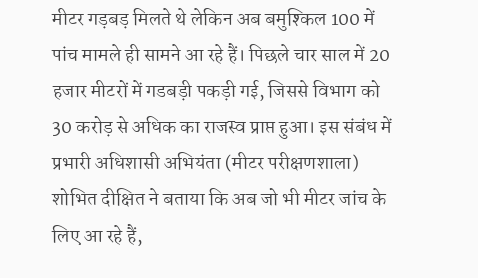मीटर गड़बड़ मिलते थे लेकिन अब बमुश्किल 100 में पांच मामले ही सामने आ रहे हैं। पिछले चार साल में 20 हजार मीटरों में गडबड़ी पकड़ी गई, जिससे विभाग को 30 करोड़ से अधिक का राजस्व प्राप्त हुआ। इस संबंध में प्रभारी अधिशासी अभियंता (मीटर परीक्षणशाला) शोभित दीक्षित ने बताया कि अब जो भी मीटर जांच के लिए आ रहे हैं,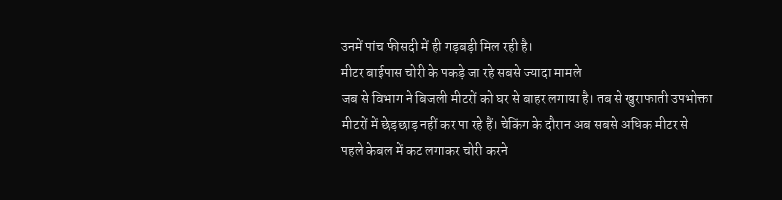उनमें पांच फीसदी में ही गड़बड़ी मिल रही है।
मीटर बाईपास चोरी के पकड़े जा रहे सबसे ज्यादा मामले
जब से विभाग ने बिजली मीटरों को घर से बाहर लगाया है। तब से खुराफाती उपभोक्ता मीटरों में छेड़छाड़ नहीं कर पा रहे हैं। चेकिंग के दौरान अब सबसे अधिक मीटर से पहले केबल में कट लगाकर चोरी करने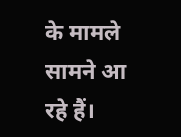के मामले सामने आ रहे हैं।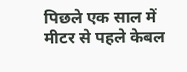पिछले एक साल में मीटर से पहले केबल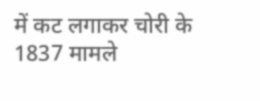में कट लगाकर चोरी के 1837 मामले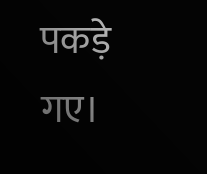पकड़े गए।